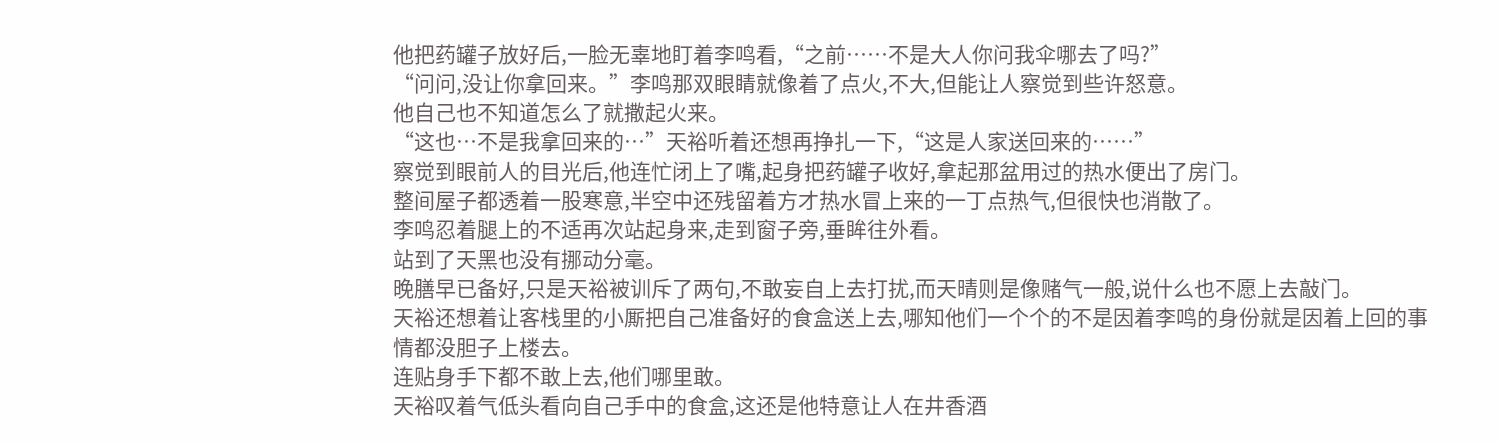他把药罐子放好后,一脸无辜地盯着李鸣看,“之前……不是大人你问我伞哪去了吗?”
“问问,没让你拿回来。”李鸣那双眼睛就像着了点火,不大,但能让人察觉到些许怒意。
他自己也不知道怎么了就撒起火来。
“这也…不是我拿回来的…”天裕听着还想再挣扎一下,“这是人家送回来的……”
察觉到眼前人的目光后,他连忙闭上了嘴,起身把药罐子收好,拿起那盆用过的热水便出了房门。
整间屋子都透着一股寒意,半空中还残留着方才热水冒上来的一丁点热气,但很快也消散了。
李鸣忍着腿上的不适再次站起身来,走到窗子旁,垂眸往外看。
站到了天黑也没有挪动分毫。
晚膳早已备好,只是天裕被训斥了两句,不敢妄自上去打扰,而天晴则是像赌气一般,说什么也不愿上去敲门。
天裕还想着让客栈里的小厮把自己准备好的食盒送上去,哪知他们一个个的不是因着李鸣的身份就是因着上回的事情都没胆子上楼去。
连贴身手下都不敢上去,他们哪里敢。
天裕叹着气低头看向自己手中的食盒,这还是他特意让人在井香酒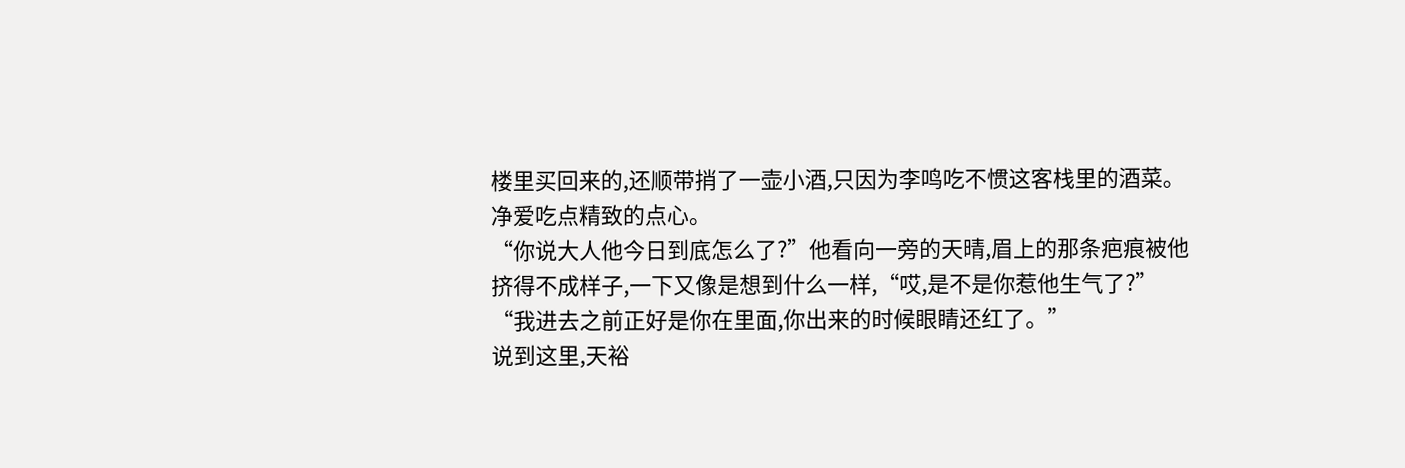楼里买回来的,还顺带捎了一壶小酒,只因为李鸣吃不惯这客栈里的酒菜。
净爱吃点精致的点心。
“你说大人他今日到底怎么了?”他看向一旁的天晴,眉上的那条疤痕被他挤得不成样子,一下又像是想到什么一样,“哎,是不是你惹他生气了?”
“我进去之前正好是你在里面,你出来的时候眼睛还红了。”
说到这里,天裕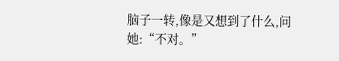脑子一转,像是又想到了什么,问她:“不对。”